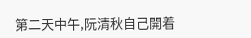第二天中午,阮清秋自己開着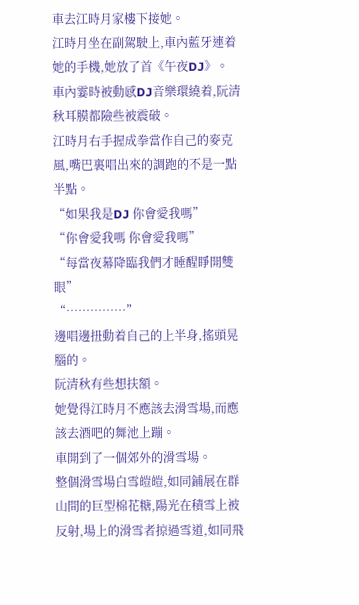車去江時月家樓下接她。
江時月坐在副駕駛上,車內藍牙連着她的手機,她放了首《午夜DJ》。
車內霎時被動感DJ音樂環繞着,阮清秋耳膜都險些被震破。
江時月右手握成拳當作自己的麥克風,嘴巴裏唱出來的調跑的不是一點半點。
“如果我是DJ 你會愛我嗎”
“你會愛我嗎 你會愛我嗎”
“每當夜幕降臨我們才睡醒睜開雙眼”
“……………”
邊唱邊扭動着自己的上半身,搖頭晃腦的。
阮清秋有些想扶額。
她覺得江時月不應該去滑雪場,而應該去酒吧的舞池上蹦。
車開到了一個郊外的滑雪場。
整個滑雪場白雪皚皚,如同鋪展在群山間的巨型棉花糖,陽光在積雪上被反射,場上的滑雪者掠過雪道,如同飛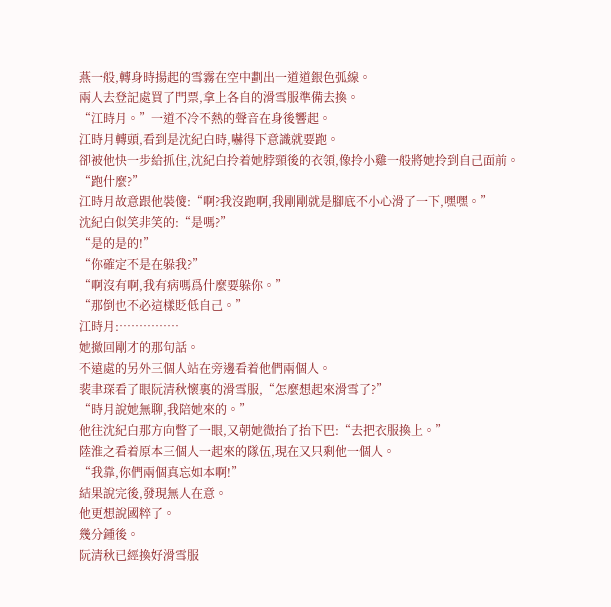燕一般,轉身時揚起的雪霧在空中劃出一道道銀色弧線。
兩人去登記處買了門票,拿上各自的滑雪服準備去換。
“江時月。”一道不冷不熱的聲音在身後響起。
江時月轉頭,看到是沈紀白時,嚇得下意識就要跑。
卻被他快一步給抓住,沈紀白拎着她脖頸後的衣領,像拎小雞一般將她拎到自己面前。
“跑什麼?”
江時月故意跟他裝傻:“啊?我沒跑啊,我剛剛就是腳底不小心滑了一下,嘿嘿。”
沈紀白似笑非笑的:“是嗎?”
“是的是的!”
“你確定不是在躲我?”
“啊沒有啊,我有病嗎爲什麼要躲你。”
“那倒也不必這樣貶低自己。”
江時月:……………
她撤回剛才的那句話。
不遠處的另外三個人站在旁邊看着他們兩個人。
裴聿琛看了眼阮清秋懷裏的滑雪服,“怎麼想起來滑雪了?”
“時月說她無聊,我陪她來的。”
他往沈紀白那方向瞥了一眼,又朝她微抬了抬下巴:“去把衣服換上。”
陸淮之看着原本三個人一起來的隊伍,現在又只剩他一個人。
“我靠,你們兩個真忘如本啊!”
結果說完後,發現無人在意。
他更想說國粹了。
幾分鍾後。
阮清秋已經換好滑雪服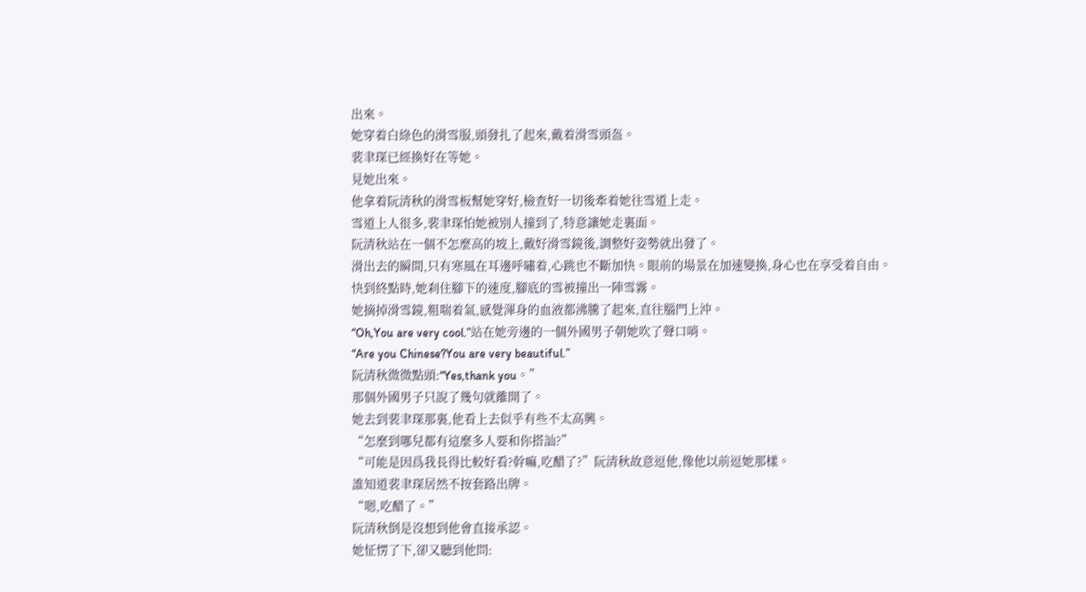出來。
她穿着白綠色的滑雪服,頭發扎了起來,戴着滑雪頭盔。
裴聿琛已經換好在等她。
見她出來。
他拿着阮清秋的滑雪板幫她穿好,檢查好一切後牽着她往雪道上走。
雪道上人很多,裴聿琛怕她被別人撞到了,特意讓她走裏面。
阮清秋站在一個不怎麼高的坡上,戴好滑雪鏡後,調整好姿勢就出發了。
滑出去的瞬間,只有寒風在耳邊呼嘯着,心跳也不斷加快。眼前的場景在加速變換,身心也在享受着自由。
快到終點時,她刹住腳下的速度,腳底的雪被撞出一陣雪霧。
她摘掉滑雪鏡,粗喘着氣,感覺渾身的血液都沸騰了起來,直往腦門上沖。
“Oh,You are very cool.”站在她旁邊的一個外國男子朝她吹了聲口哨。
“Are you Chinese?You are very beautiful.”
阮清秋微微點頭:“Yes,thank you。”
那個外國男子只說了幾句就離開了。
她去到裴聿琛那裏,他看上去似乎有些不太高興。
“怎麼到哪兒都有這麼多人要和你搭訕?”
“可能是因爲我長得比較好看?幹嘛,吃醋了?”阮清秋故意逗他,像他以前逗她那樣。
誰知道裴聿琛居然不按套路出牌。
“嗯,吃醋了。”
阮清秋倒是沒想到他會直接承認。
她怔愣了下,卻又聽到他問: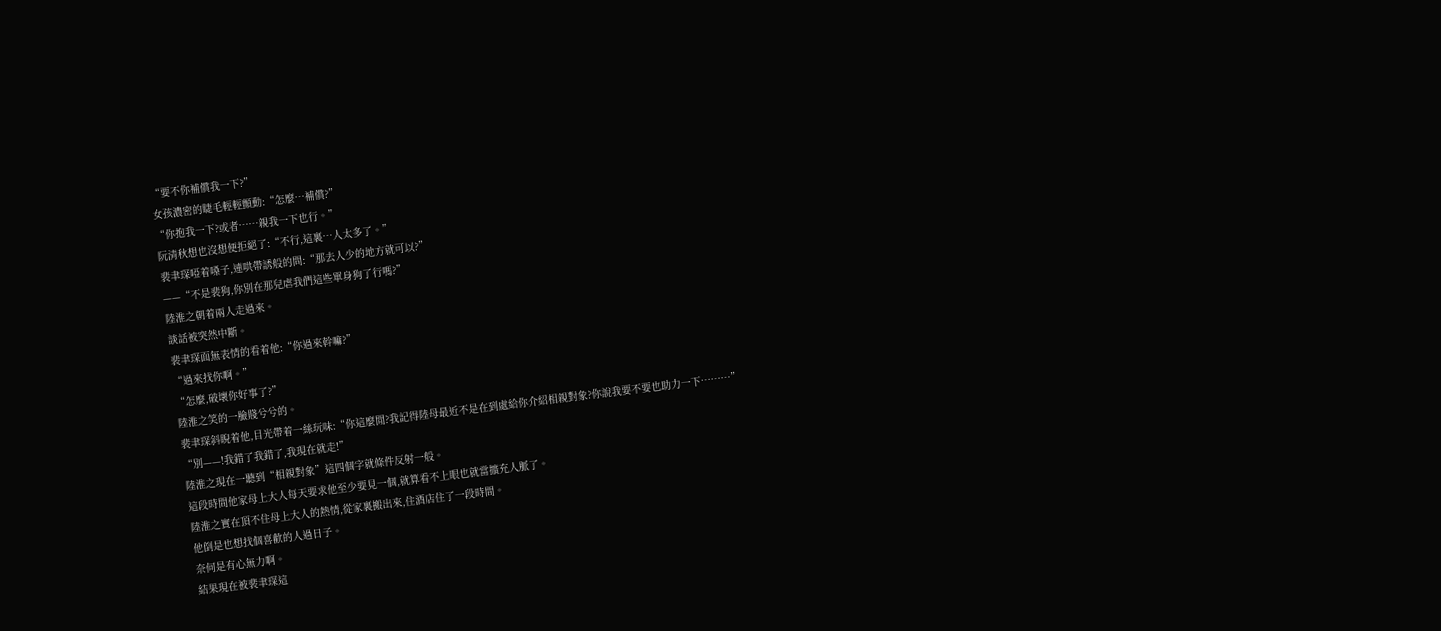“要不你補償我一下?”
女孩濃密的睫毛輕輕顫動:“怎麼…補償?”
“你抱我一下?或者……親我一下也行。”
阮清秋想也沒想便拒絕了:“不行,這裏…人太多了。”
裴聿琛啞着嗓子,連哄帶誘般的問:“那去人少的地方就可以?”
——“不是裴狗,你別在那兒虐我們這些單身狗了行嗎?”
陸淮之朝着兩人走過來。
談話被突然中斷。
裴聿琛面無表情的看着他:“你過來幹嘛?”
“過來找你啊。”
“怎麼,破壞你好事了?”
陸淮之笑的一臉賤兮兮的。
裴聿琛斜睨着他,目光帶着一絲玩味:“你這麼閒?我記得陸母最近不是在到處給你介紹相親對象?你說我要不要也助力一下………”
“別——!我錯了我錯了,我現在就走!”
陸淮之現在一聽到“相親對象”這四個字就條件反射一般。
這段時間他家母上大人每天要求他至少要見一個,就算看不上眼也就當擴充人脈了。
陸淮之實在頂不住母上大人的熱情,從家裏搬出來,住酒店住了一段時間。
他倒是也想找個喜歡的人過日子。
奈何是有心無力啊。
結果現在被裴聿琛這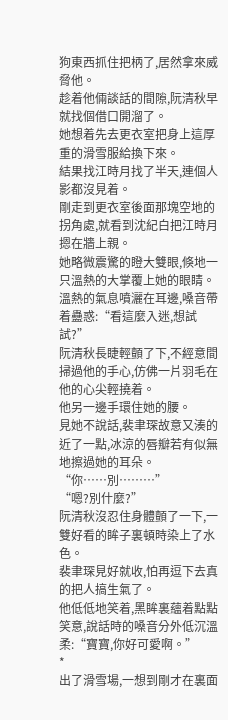狗東西抓住把柄了,居然拿來威脅他。
趁着他倆談話的間隙,阮清秋早就找個借口開溜了。
她想着先去更衣室把身上這厚重的滑雪服給換下來。
結果找江時月找了半天,連個人影都沒見着。
剛走到更衣室後面那塊空地的拐角處,就看到沈紀白把江時月摁在牆上親。
她略微震驚的瞪大雙眼,倏地一只溫熱的大掌覆上她的眼睛。
溫熱的氣息噴灑在耳邊,嗓音帶着蠱惑:“看這麼入迷,想試試?”
阮清秋長睫輕顫了下,不經意間掃過他的手心,仿佛一片羽毛在他的心尖輕撓着。
他另一邊手環住她的腰。
見她不說話,裴聿琛故意又湊的近了一點,冰涼的唇瓣若有似無地擦過她的耳朵。
“你……別………”
“嗯?別什麼?”
阮清秋沒忍住身體顫了一下,一雙好看的眸子裏頓時染上了水色。
裴聿琛見好就收,怕再逗下去真的把人搞生氣了。
他低低地笑着,黑眸裏蘊着點點笑意,說話時的嗓音分外低沉溫柔:“寶寶,你好可愛啊。”
*
出了滑雪場,一想到剛才在裏面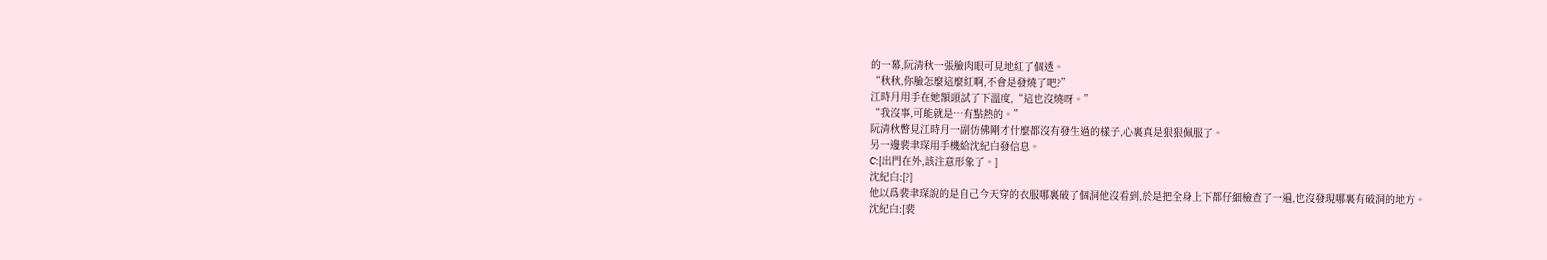的一幕,阮清秋一張臉肉眼可見地紅了個透。
“秋秋,你臉怎麼這麼紅啊,不會是發燒了吧?”
江時月用手在她額頭試了下溫度,“這也沒燒呀。”
“我沒事,可能就是…有點熱的。”
阮清秋瞥見江時月一副仿佛剛才什麼都沒有發生過的樣子,心裏真是狠狠佩服了。
另一邊裴聿琛用手機給沈紀白發信息。
C:[出門在外,該注意形象了。]
沈紀白:[?]
他以爲裴聿琛說的是自己今天穿的衣服哪裏破了個洞他沒看到,於是把全身上下都仔細檢查了一遍,也沒發現哪裏有破洞的地方。
沈紀白:[裴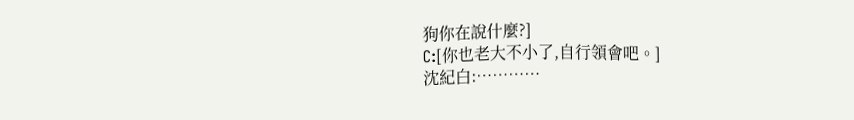狗你在說什麼?]
C:[你也老大不小了,自行領會吧。]
沈紀白:…………